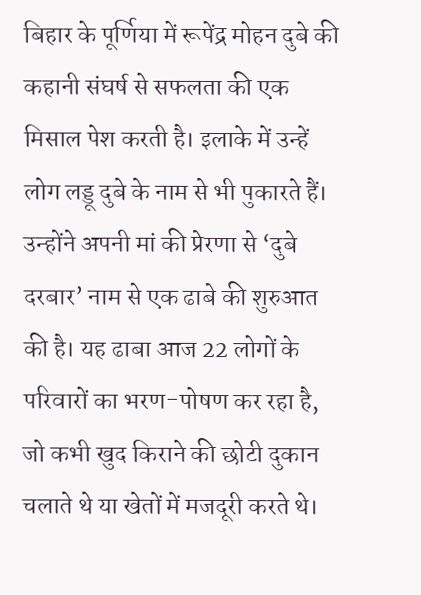बिहार के पूर्णिया में रूपेंद्र मोहन दुबे की कहानी संघर्ष से सफलता की एक मिसाल पेश करती है। इलाके में उन्हें लोग लड्डू दुबे के नाम से भी पुकारते हैं। उन्होंने अपनी मां की प्रेरणा से ‘दुबे दरबार’ नाम से एक ढाबे की शुरुआत की है। यह ढाबा आज 22 लोगों के परिवारों का भरण-पोषण कर रहा है, जो कभी खुद किराने की छोटी दुकान चलाते थे या खेतों में मजदूरी करते थे।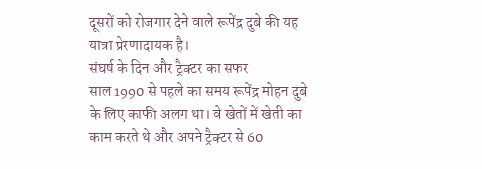दूसरों को रोजगार देने वाले रूपेंद्र दुबे की यह यात्रा प्रेरणादायक है।
संघर्ष के दिन और ट्रैक्टर का सफर
साल 1990 से पहले का समय रूपेंद्र मोहन दुबे के लिए काफी अलग था। वे खेतों में खेती का काम करते थे और अपने ट्रैक्टर से 60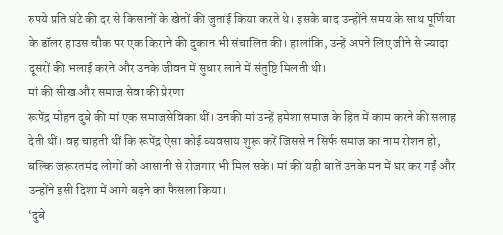रुपये प्रति घंटे की दर से किसानों के खेतों की जुताई किया करते थे। इसके बाद उन्होंने समय के साथ पूर्णिया के डॉलर हाउस चौक पर एक किराने की दुकान भी संचालित की। हालांकि, उन्हें अपने लिए जीने से ज्यादा दूसरों की भलाई करने और उनके जीवन में सुधार लाने में संतुष्टि मिलती थी।
मां की सीख और समाज सेवा की प्रेरणा
रूपेंद्र मोहन दुबे की मां एक समाजसेविका थीं। उनकी मां उन्हें हमेशा समाज के हित में काम करने की सलाह देती थीं। वह चाहती थीं कि रूपेंद्र ऐसा कोई व्यवसाय शुरू करें जिससे न सिर्फ समाज का नाम रोशन हो, बल्कि जरूरतमंद लोगों को आसानी से रोजगार भी मिल सके। मां की यही बातें उनके मन में घर कर गईं और उन्होंने इसी दिशा में आगे बढ़ने का फैसला किया।
‘दुबे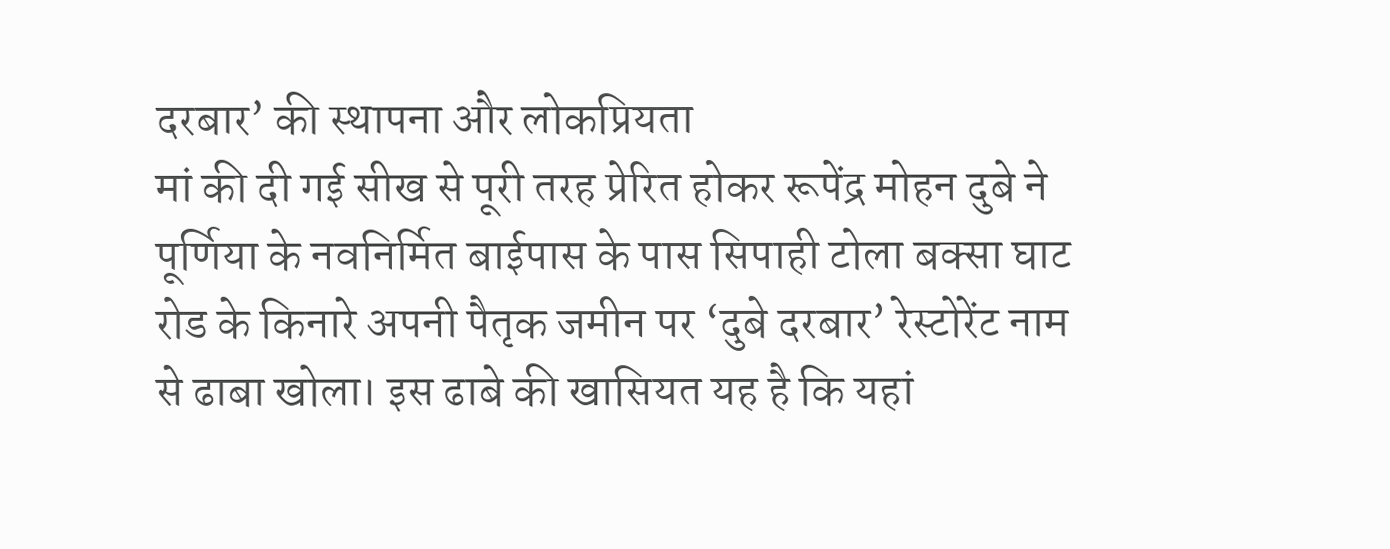दरबार’ की स्थापना और लोकप्रियता
मां की दी गई सीख से पूरी तरह प्रेरित होकर रूपेंद्र मोहन दुबे ने पूर्णिया के नवनिर्मित बाईपास के पास सिपाही टोला बक्सा घाट रोड के किनारे अपनी पैतृक जमीन पर ‘दुबे दरबार’ रेस्टोरेंट नाम से ढाबा खोला। इस ढाबे की खासियत यह है कि यहां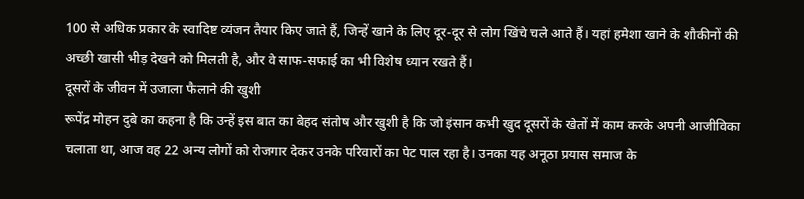100 से अधिक प्रकार के स्वादिष्ट व्यंजन तैयार किए जाते हैं, जिन्हें खाने के लिए दूर-दूर से लोग खिंचे चले आते हैं। यहां हमेशा खाने के शौकीनों की अच्छी खासी भीड़ देखने को मिलती है, और वे साफ-सफाई का भी विशेष ध्यान रखते हैं।
दूसरों के जीवन में उजाला फैलाने की खुशी
रूपेंद्र मोहन दुबे का कहना है कि उन्हें इस बात का बेहद संतोष और खुशी है कि जो इंसान कभी खुद दूसरों के खेतों में काम करके अपनी आजीविका चलाता था, आज वह 22 अन्य लोगों को रोजगार देकर उनके परिवारों का पेट पाल रहा है। उनका यह अनूठा प्रयास समाज के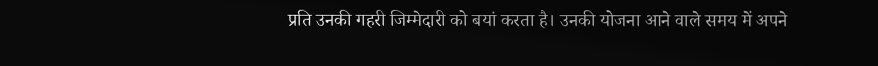प्रति उनकी गहरी जिम्मेदारी को बयां करता है। उनकी योजना आने वाले समय में अपने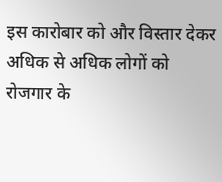इस कारोबार को और विस्तार देकर अधिक से अधिक लोगों को रोजगार के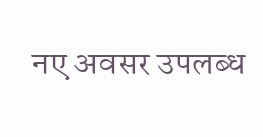नए अवसर उपलब्ध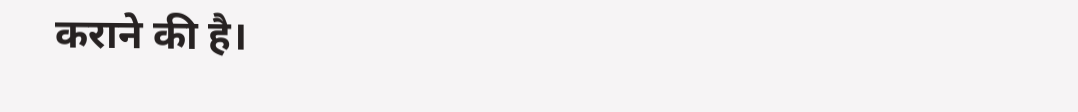कराने की है।